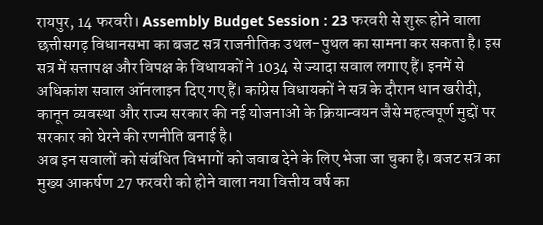रायपुर, 14 फरवरी। Assembly Budget Session : 23 फरवरी से शुरू होने वाला छत्तीसगढ़ विधानसभा का बजट सत्र राजनीतिक उथल-पुथल का सामना कर सकता है। इस सत्र में सत्तापक्ष और विपक्ष के विधायकों ने 1034 से ज्यादा सवाल लगाए हैं। इनमें से अधिकांश सवाल ऑनलाइन दिए गए हैं। कांग्रेस विधायकों ने सत्र के दौरान धान खरीदी, कानून व्यवस्था और राज्य सरकार की नई योजनाओं के क्रियान्वयन जैसे महत्वपूर्ण मुद्दों पर सरकार को घेरने की रणनीति बनाई है।
अब इन सवालों को संबंधित विभागों को जवाब देने के लिए भेजा जा चुका है। बजट सत्र का मुख्य आकर्षण 27 फरवरी को होने वाला नया वित्तीय वर्ष का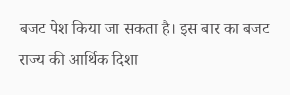बजट पेश किया जा सकता है। इस बार का बजट राज्य की आर्थिक दिशा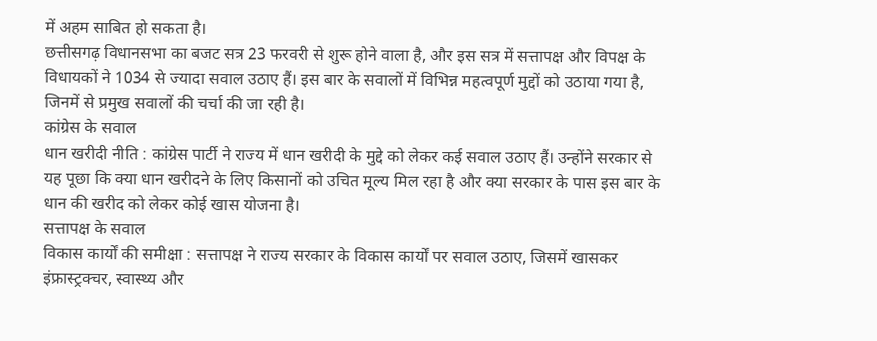में अहम साबित हो सकता है।
छत्तीसगढ़ विधानसभा का बजट सत्र 23 फरवरी से शुरू होने वाला है, और इस सत्र में सत्तापक्ष और विपक्ष के विधायकों ने 1034 से ज्यादा सवाल उठाए हैं। इस बार के सवालों में विभिन्न महत्वपूर्ण मुद्दों को उठाया गया है, जिनमें से प्रमुख सवालों की चर्चा की जा रही है।
कांग्रेस के सवाल
धान खरीदी नीति : कांग्रेस पार्टी ने राज्य में धान खरीदी के मुद्दे को लेकर कई सवाल उठाए हैं। उन्होंने सरकार से यह पूछा कि क्या धान खरीदने के लिए किसानों को उचित मूल्य मिल रहा है और क्या सरकार के पास इस बार के धान की खरीद को लेकर कोई खास योजना है।
सत्तापक्ष के सवाल
विकास कार्यों की समीक्षा : सत्तापक्ष ने राज्य सरकार के विकास कार्यों पर सवाल उठाए, जिसमें खासकर इंफ्रास्ट्रक्चर, स्वास्थ्य और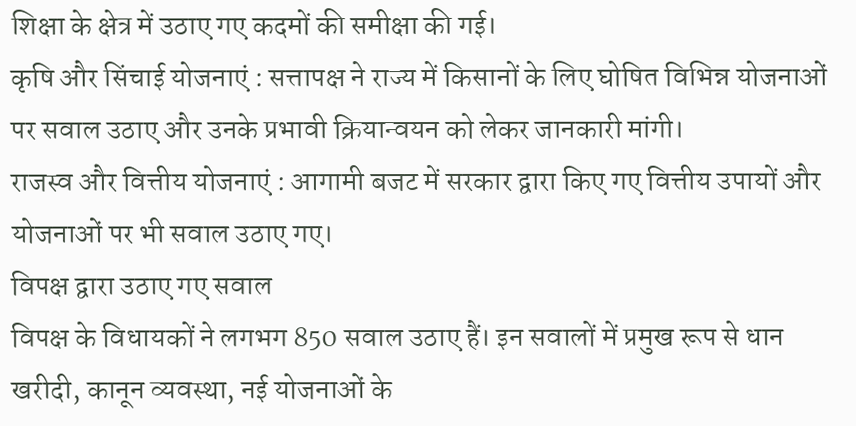शिक्षा के क्षेत्र में उठाए गए कदमों की समीक्षा की गई।
कृषि और सिंचाई योजनाएं : सत्तापक्ष ने राज्य में किसानों के लिए घोषित विभिन्न योजनाओं पर सवाल उठाए और उनके प्रभावी क्रियान्वयन को लेकर जानकारी मांगी।
राजस्व और वित्तीय योजनाएं : आगामी बजट में सरकार द्वारा किए गए वित्तीय उपायों और योजनाओं पर भी सवाल उठाए गए।
विपक्ष द्वारा उठाए गए सवाल
विपक्ष के विधायकों ने लगभग 850 सवाल उठाए हैं। इन सवालों में प्रमुख रूप से धान खरीदी, कानून व्यवस्था, नई योजनाओं के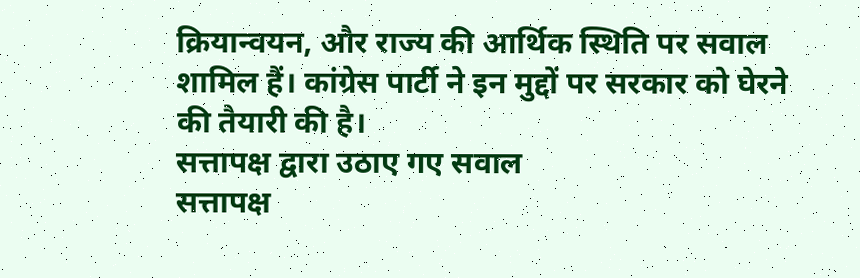क्रियान्वयन, और राज्य की आर्थिक स्थिति पर सवाल शामिल हैं। कांग्रेस पार्टी ने इन मुद्दों पर सरकार को घेरने की तैयारी की है।
सत्तापक्ष द्वारा उठाए गए सवाल
सत्तापक्ष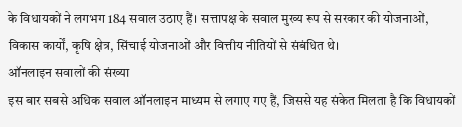के विधायकों ने लगभग 184 सवाल उठाए हैं। सत्तापक्ष के सवाल मुख्य रूप से सरकार की योजनाओं, विकास कार्यों, कृषि क्षेत्र, सिंचाई योजनाओं और वित्तीय नीतियों से संबंधित थे।
ऑनलाइन सवालों की संख्या
इस बार सबसे अधिक सवाल ऑनलाइन माध्यम से लगाए गए हैं, जिससे यह संकेत मिलता है कि विधायकों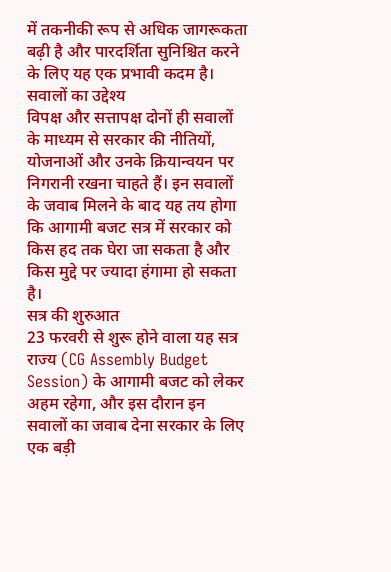में तकनीकी रूप से अधिक जागरूकता बढ़ी है और पारदर्शिता सुनिश्चित करने के लिए यह एक प्रभावी कदम है।
सवालों का उद्देश्य
विपक्ष और सत्तापक्ष दोनों ही सवालों के माध्यम से सरकार की नीतियों, योजनाओं और उनके क्रियान्वयन पर निगरानी रखना चाहते हैं। इन सवालों के जवाब मिलने के बाद यह तय होगा कि आगामी बजट सत्र में सरकार को किस हद तक घेरा जा सकता है और किस मुद्दे पर ज्यादा हंगामा हो सकता है।
सत्र की शुरुआत
23 फरवरी से शुरू होने वाला यह सत्र राज्य (CG Assembly Budget Session) के आगामी बजट को लेकर अहम रहेगा, और इस दौरान इन सवालों का जवाब देना सरकार के लिए एक बड़ी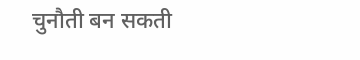चुनौती बन सकती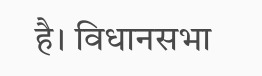है। विधानसभा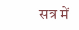सत्र में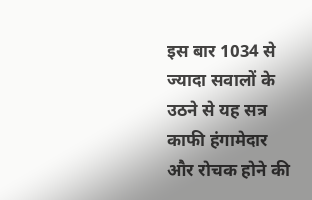इस बार 1034 से ज्यादा सवालों के उठने से यह सत्र काफी हंगामेदार और रोचक होने की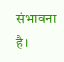संभावना है।